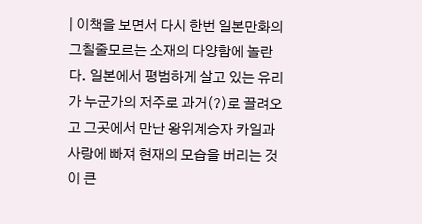| 이책을 보면서 다시 한번 일본만화의 그칠줄모르는 소재의 다양함에 놀란다. 일본에서 평범하게 살고 있는 유리가 누군가의 저주로 과거(?)로 끌려오고 그곳에서 만난 왕위계승자 카일과 사랑에 빠져 현재의 모습을 버리는 것이 큰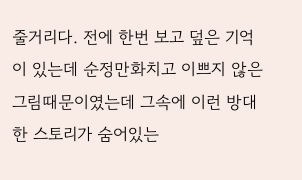줄거리다. 전에 한번 보고 덮은 기억이 있는데 순정만화치고 이쁘지 않은 그림때문이였는데 그속에 이런 방대한 스토리가 숨어있는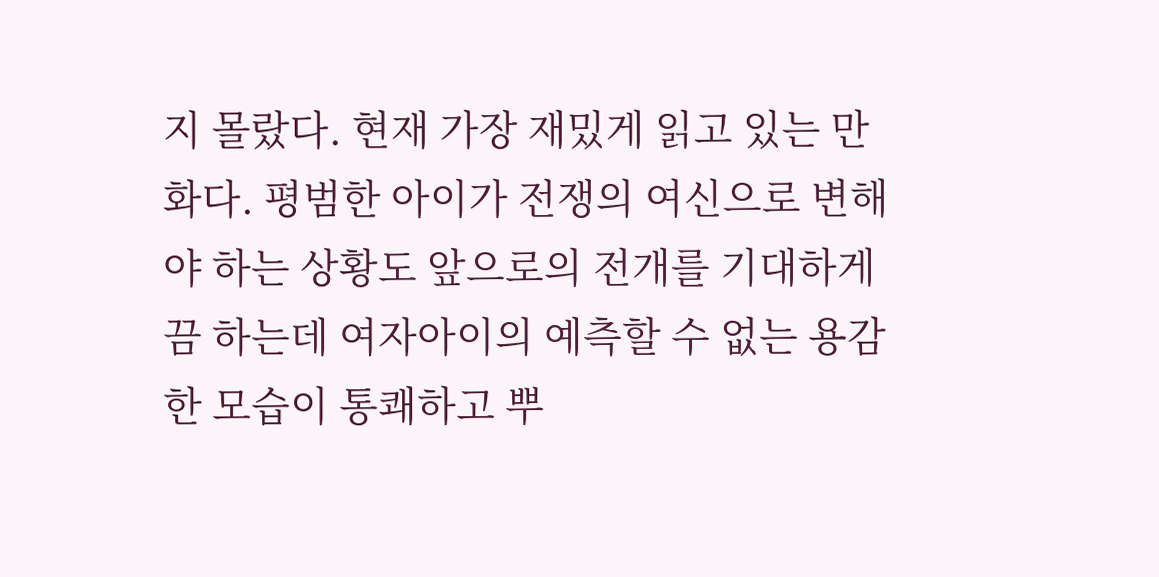지 몰랐다. 현재 가장 재밌게 읽고 있는 만화다. 평범한 아이가 전쟁의 여신으로 변해야 하는 상황도 앞으로의 전개를 기대하게끔 하는데 여자아이의 예측할 수 없는 용감한 모습이 통쾌하고 뿌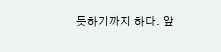듯하기까지 하다. 앞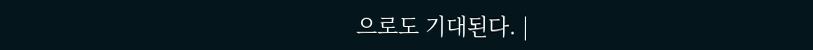으로도 기대된다. |